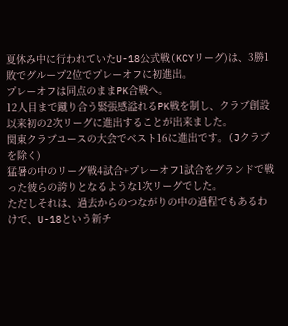夏休み中に行われていたU-18公式戦(KCYリーグ)は、3勝1敗でグループ2位でプレーオフに初進出。
プレーオフは同点のままPK合戦へ。
12人目まで蹴り合う緊張感溢れるPK戦を制し、クラブ創設以来初の2次リーグに進出することが出来ました。
関東クラブユースの大会でベスト16に進出です。(Jクラブを除く)
猛暑の中のリーグ戦4試合+プレーオフ1試合をグランドで戦った彼らの誇りとなるような1次リーグでした。
ただしそれは、過去からのつながりの中の過程でもあるわけで、U-18という新チ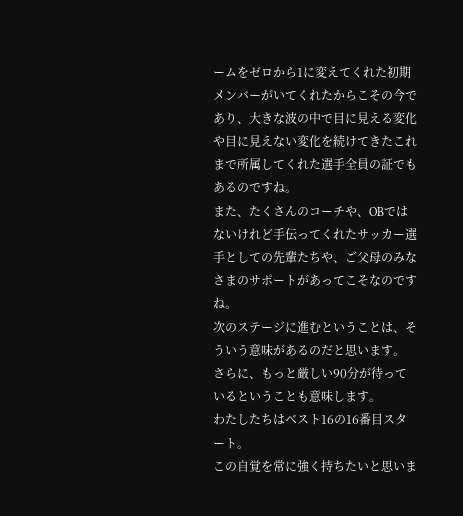ームをゼロから1に変えてくれた初期メンバーがいてくれたからこその今であり、大きな波の中で目に見える変化や目に見えない変化を続けてきたこれまで所属してくれた選手全員の証でもあるのですね。
また、たくさんのコーチや、OBではないけれど手伝ってくれたサッカー選手としての先輩たちや、ご父母のみなさまのサポートがあってこそなのですね。
次のステージに進むということは、そういう意味があるのだと思います。
さらに、もっと厳しい90分が待っているということも意味します。
わたしたちはベスト16の16番目スタート。
この自覚を常に強く持ちたいと思いま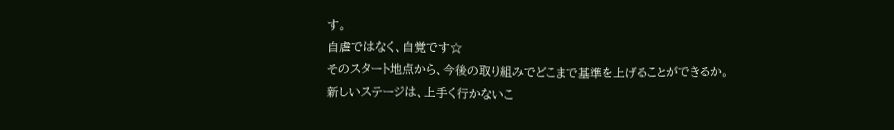す。
自虐ではなく、自覚です☆
そのスタート地点から、今後の取り組みでどこまで基準を上げることができるか。
新しいステージは、上手く行かないこ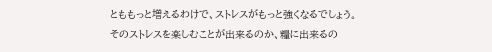とももっと増えるわけで、ストレスがもっと強くなるでしょう。
そのストレスを楽しむことが出来るのか、糧に出来るの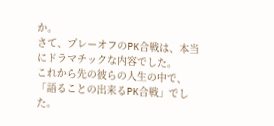か。
さて、プレーオフのPK合戦は、本当にドラマチックな内容でした。
これから先の彼らの人生の中で、「語ることの出来るPK合戦」でした。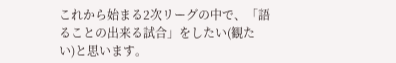これから始まる2次リーグの中で、「語ることの出来る試合」をしたい(観たい)と思います。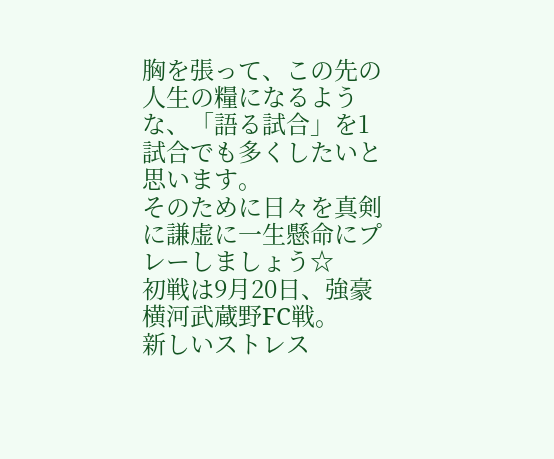胸を張って、この先の人生の糧になるような、「語る試合」を1試合でも多くしたいと思います。
そのために日々を真剣に謙虚に一生懸命にプレーしましょう☆
初戦は9月20日、強豪横河武蔵野FC戦。
新しいストレス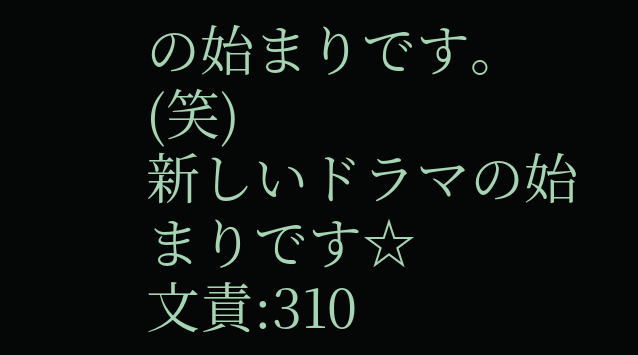の始まりです。(笑)
新しいドラマの始まりです☆
文責:310